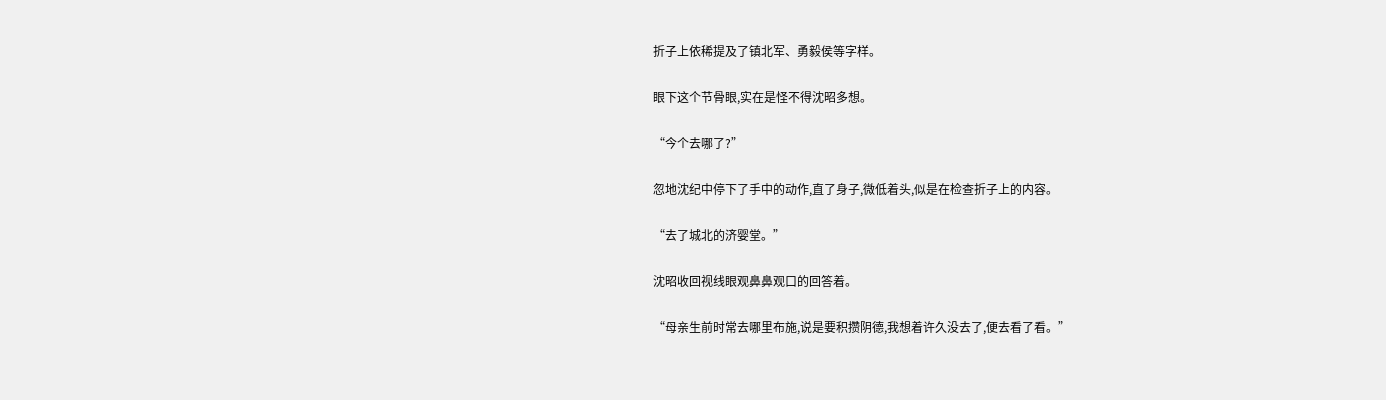折子上依稀提及了镇北军、勇毅侯等字样。

眼下这个节骨眼,实在是怪不得沈昭多想。

“今个去哪了?”

忽地沈纪中停下了手中的动作,直了身子,微低着头,似是在检查折子上的内容。

“去了城北的济婴堂。”

沈昭收回视线眼观鼻鼻观口的回答着。

“母亲生前时常去哪里布施,说是要积攒阴德,我想着许久没去了,便去看了看。”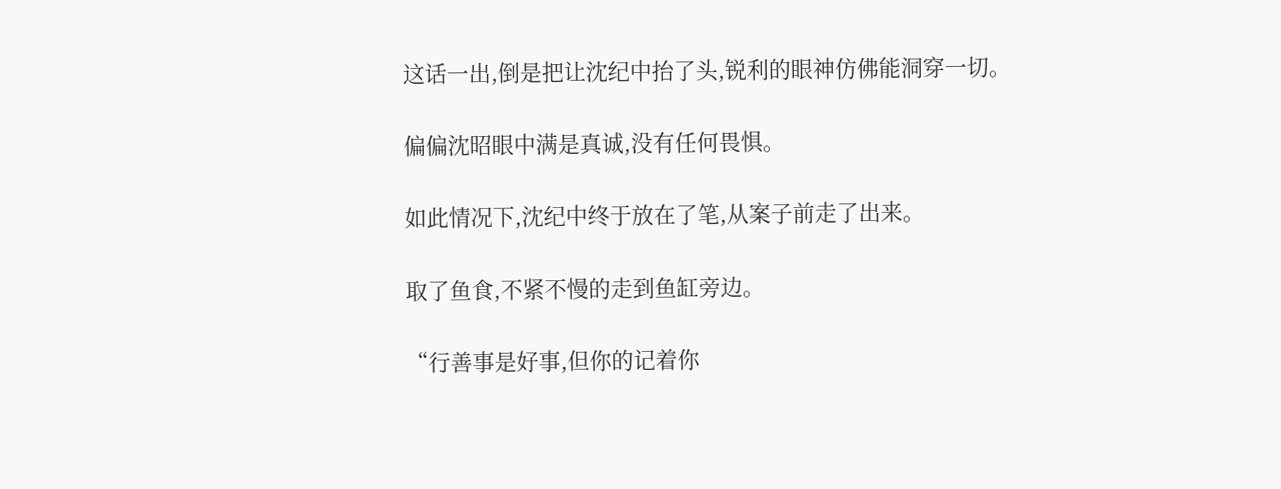这话一出,倒是把让沈纪中抬了头,锐利的眼神仿佛能洞穿一切。

偏偏沈昭眼中满是真诚,没有任何畏惧。

如此情况下,沈纪中终于放在了笔,从案子前走了出来。

取了鱼食,不紧不慢的走到鱼缸旁边。

“行善事是好事,但你的记着你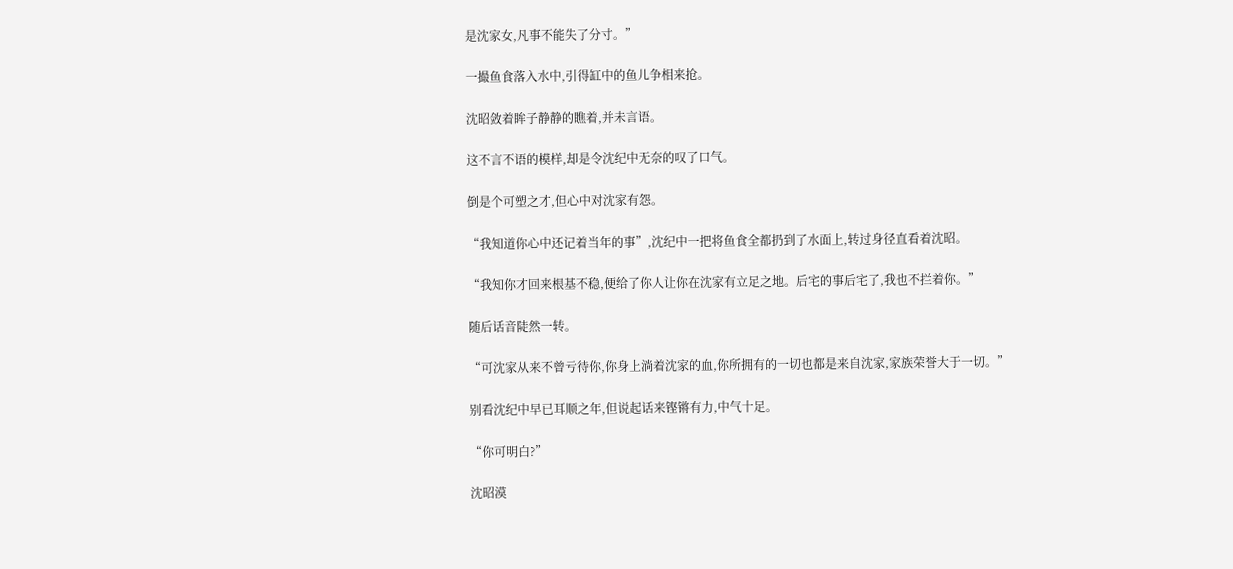是沈家女,凡事不能失了分寸。”

一撮鱼食落入水中,引得缸中的鱼儿争相来抢。

沈昭敛着眸子静静的瞧着,并未言语。

这不言不语的模样,却是令沈纪中无奈的叹了口气。

倒是个可塑之才,但心中对沈家有怨。

“我知道你心中还记着当年的事”,沈纪中一把将鱼食全都扔到了水面上,转过身径直看着沈昭。

“我知你才回来根基不稳,便给了你人让你在沈家有立足之地。后宅的事后宅了,我也不拦着你。”

随后话音陡然一转。

“可沈家从来不曾亏待你,你身上淌着沈家的血,你所拥有的一切也都是来自沈家,家族荣誉大于一切。”

别看沈纪中早已耳顺之年,但说起话来铿锵有力,中气十足。

“你可明白?”

沈昭漠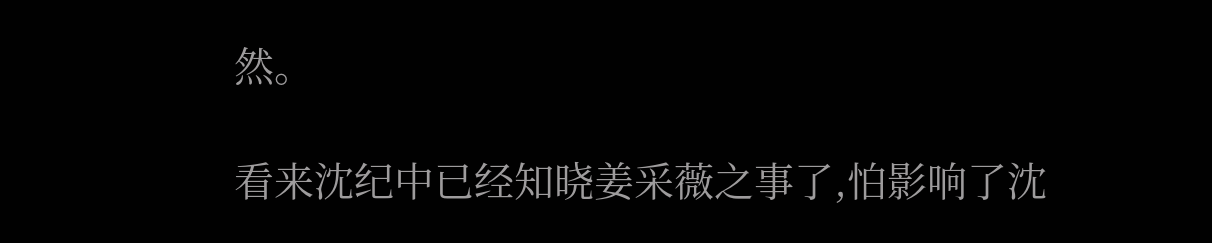然。

看来沈纪中已经知晓姜采薇之事了,怕影响了沈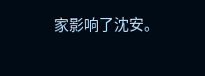家影响了沈安。